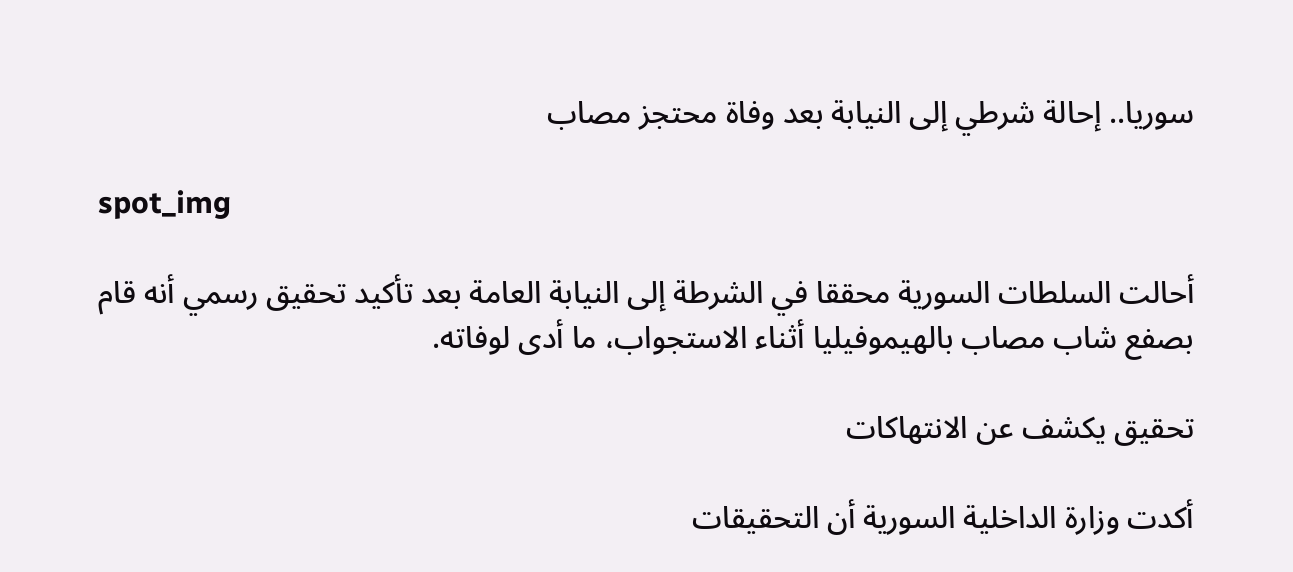سوريا.. إحالة شرطي إلى النيابة بعد وفاة محتجز مصاب

spot_img

أحالت السلطات السورية محققا في الشرطة إلى النيابة العامة بعد تأكيد تحقيق رسمي أنه قام بصفع شاب مصاب بالهيموفيليا أثناء الاستجواب، ما أدى لوفاته.

تحقيق يكشف عن الانتهاكات

أكدت وزارة الداخلية السورية أن التحقيقات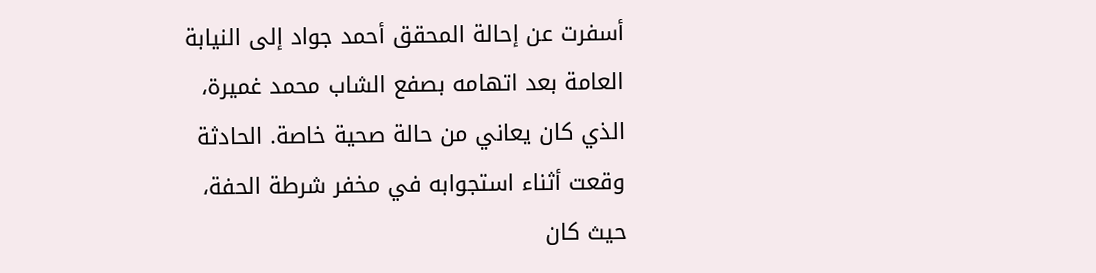أسفرت عن إحالة المحقق أحمد جواد إلى النيابة العامة بعد اتهامه بصفع الشاب محمد غميرة، الذي كان يعاني من حالة صحية خاصة. الحادثة وقعت أثناء استجوابه في مخفر شرطة الحفة، حيث كان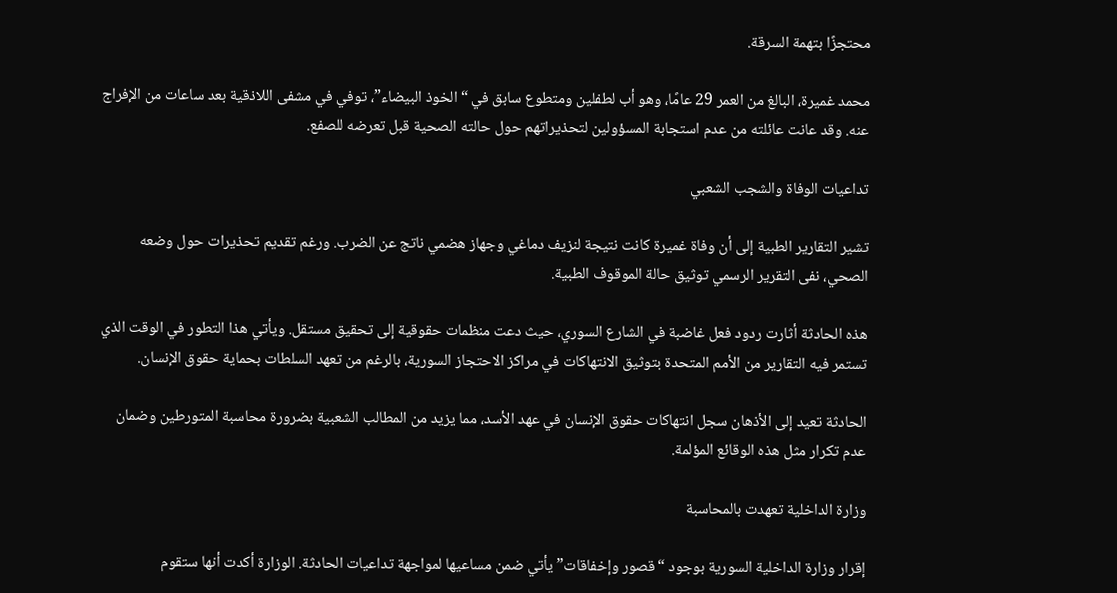محتجزًا بتهمة السرقة.

محمد غميرة، البالغ من العمر 29 عامًا، وهو أب لطفلين ومتطوع سابق في “الخوذ البيضاء”، توفي في مشفى اللاذقية بعد ساعات من الإفراج عنه. وقد عانت عائلته من عدم استجابة المسؤولين لتحذيراتهم حول حالته الصحية قبل تعرضه للصفع.

تداعيات الوفاة والشجب الشعبي

تشير التقارير الطبية إلى أن وفاة غميرة كانت نتيجة لنزيف دماغي وجهاز هضمي ناتج عن الضرب. ورغم تقديم تحذيرات حول وضعه الصحي، نفى التقرير الرسمي توثيق حالة الموقوف الطبية.

هذه الحادثة أثارت ردود فعل غاضبة في الشارع السوري، حيث دعت منظمات حقوقية إلى تحقيق مستقل. ويأتي هذا التطور في الوقت الذي تستمر فيه التقارير من الأمم المتحدة بتوثيق الانتهاكات في مراكز الاحتجاز السورية، بالرغم من تعهد السلطات بحماية حقوق الإنسان.

الحادثة تعيد إلى الأذهان سجل انتهاكات حقوق الإنسان في عهد الأسد، مما يزيد من المطالب الشعبية بضرورة محاسبة المتورطين وضمان عدم تكرار مثل هذه الوقائع المؤلمة.

وزارة الداخلية تعهدت بالمحاسبة

إقرار وزارة الداخلية السورية بوجود “قصور وإخفاقات” يأتي ضمن مساعيها لمواجهة تداعيات الحادثة. الوزارة أكدت أنها ستقوم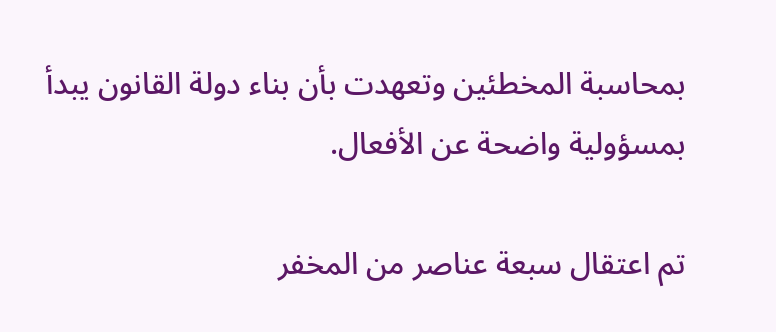بمحاسبة المخطئين وتعهدت بأن بناء دولة القانون يبدأ بمسؤولية واضحة عن الأفعال.

تم اعتقال سبعة عناصر من المخفر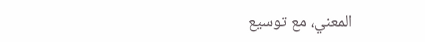المعني، مع توسيع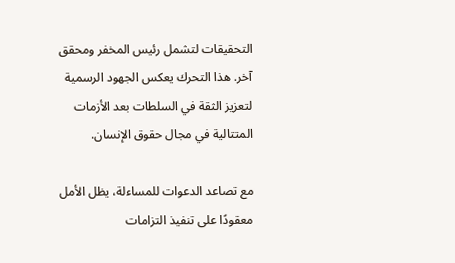التحقيقات لتشمل رئيس المخفر ومحقق آخر. هذا التحرك يعكس الجهود الرسمية لتعزيز الثقة في السلطات بعد الأزمات المتتالية في مجال حقوق الإنسان.

مع تصاعد الدعوات للمساءلة، يظل الأمل معقودًا على تنفيذ التزامات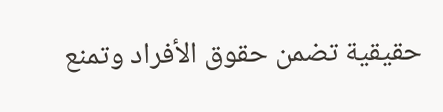حقيقية تضمن حقوق الأفراد وتمنع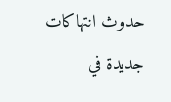حدوث انتهاكات جديدة في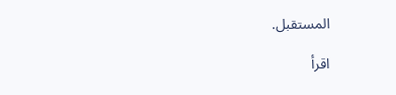المستقبل.

اقرأ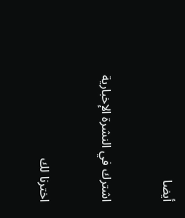أيضا

اشترك في النشرة الإخبارية

اخترنا لك